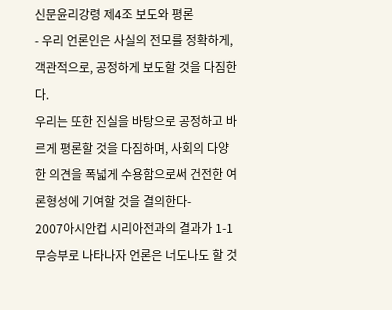신문윤리강령 제4조 보도와 평론
- 우리 언론인은 사실의 전모를 정확하게, 객관적으로, 공정하게 보도할 것을 다짐한다.
우리는 또한 진실을 바탕으로 공정하고 바르게 평론할 것을 다짐하며, 사회의 다양한 의견을 폭넓게 수용함으로써 건전한 여론형성에 기여할 것을 결의한다-
2007아시안컵 시리아전과의 결과가 1-1 무승부로 나타나자 언론은 너도나도 할 것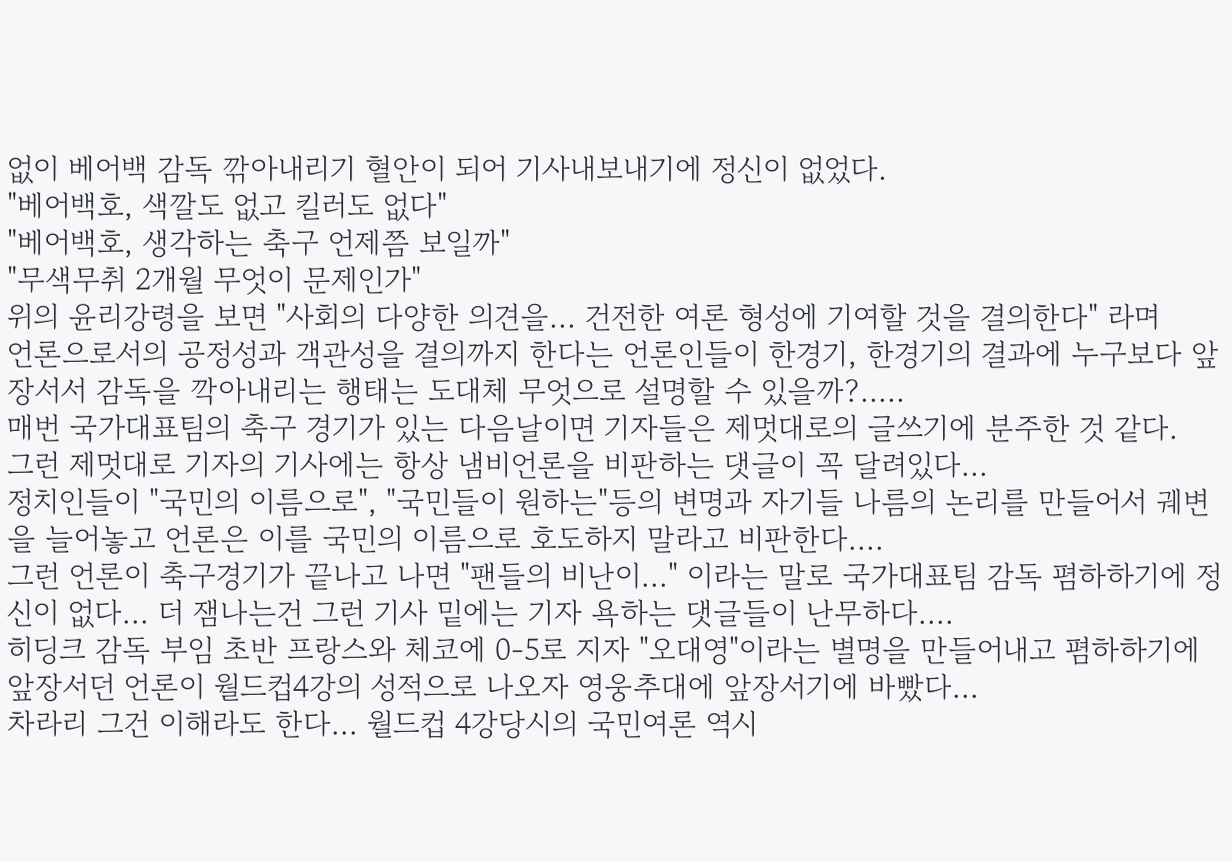없이 베어백 감독 깎아내리기 혈안이 되어 기사내보내기에 정신이 없었다.
"베어백호, 색깔도 없고 킬러도 없다"
"베어백호, 생각하는 축구 언제쯤 보일까"
"무색무취 2개월 무엇이 문제인가"
위의 윤리강령을 보면 "사회의 다양한 의견을... 건전한 여론 형성에 기여할 것을 결의한다" 라며
언론으로서의 공정성과 객관성을 결의까지 한다는 언론인들이 한경기, 한경기의 결과에 누구보다 앞장서서 감독을 깍아내리는 행태는 도대체 무엇으로 설명할 수 있을까?.....
매번 국가대표팀의 축구 경기가 있는 다음날이면 기자들은 제멋대로의 글쓰기에 분주한 것 같다.
그런 제멋대로 기자의 기사에는 항상 냄비언론을 비판하는 댓글이 꼭 달려있다...
정치인들이 "국민의 이름으로", "국민들이 원하는"등의 변명과 자기들 나름의 논리를 만들어서 궤변을 늘어놓고 언론은 이를 국민의 이름으로 호도하지 말라고 비판한다....
그런 언론이 축구경기가 끝나고 나면 "팬들의 비난이..." 이라는 말로 국가대표팀 감독 폄하하기에 정신이 없다... 더 잼나는건 그런 기사 밑에는 기자 욕하는 댓글들이 난무하다....
히딩크 감독 부임 초반 프랑스와 체코에 0-5로 지자 "오대영"이라는 별명을 만들어내고 폄하하기에 앞장서던 언론이 월드컵4강의 성적으로 나오자 영웅추대에 앞장서기에 바빴다...
차라리 그건 이해라도 한다... 월드컵 4강당시의 국민여론 역시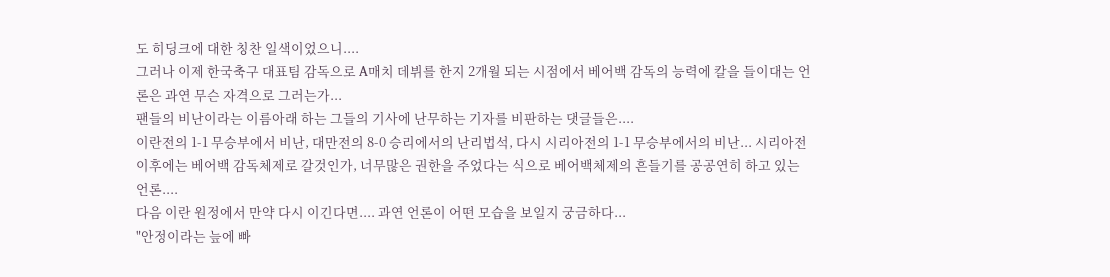도 히딩크에 대한 칭찬 일색이었으니....
그러나 이제 한국축구 대표팀 감독으로 A매치 데뷔를 한지 2개월 되는 시점에서 베어백 감독의 능력에 칼을 들이대는 언론은 과연 무슨 자격으로 그러는가...
팬들의 비난이라는 이름아래 하는 그들의 기사에 난무하는 기자를 비판하는 댓글들은....
이란전의 1-1 무승부에서 비난, 대만전의 8-0 승리에서의 난리법석, 다시 시리아전의 1-1 무승부에서의 비난... 시리아전 이후에는 베어백 감독체제로 갈것인가, 너무많은 권한을 주었다는 식으로 베어백체제의 흔들기를 공공연히 하고 있는 언론....
다음 이란 원정에서 만약 다시 이긴다면.... 과연 언론이 어떤 모습을 보일지 궁금하다...
"안정이라는 늪에 빠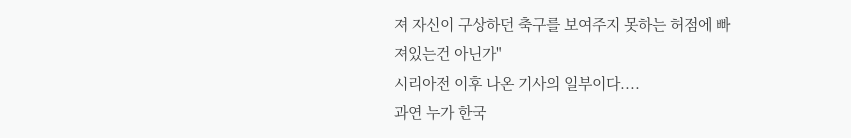져 자신이 구상하던 축구를 보여주지 못하는 허점에 빠져있는건 아닌가"
시리아전 이후 나온 기사의 일부이다....
과연 누가 한국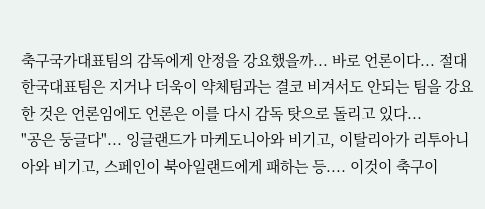축구국가대표팀의 감독에게 안정을 강요했을까... 바로 언론이다... 절대 한국대표팀은 지거나 더욱이 약체팀과는 결코 비겨서도 안되는 팀을 강요한 것은 언론임에도 언론은 이를 다시 감독 탓으로 돌리고 있다...
"공은 둥글다"... 잉글랜드가 마케도니아와 비기고, 이탈리아가 리투아니아와 비기고, 스페인이 북아일랜드에게 패하는 등.... 이것이 축구이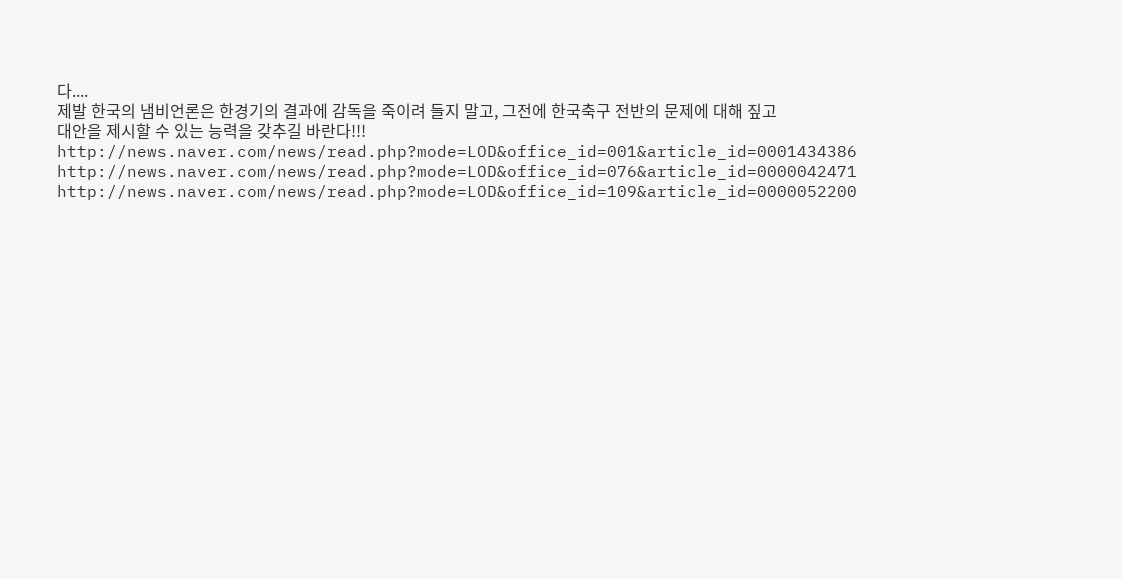다....
제발 한국의 냄비언론은 한경기의 결과에 감독을 죽이려 들지 말고, 그전에 한국축구 전반의 문제에 대해 짚고 대안을 제시할 수 있는 능력을 갖추길 바란다!!!
http://news.naver.com/news/read.php?mode=LOD&office_id=001&article_id=0001434386
http://news.naver.com/news/read.php?mode=LOD&office_id=076&article_id=0000042471
http://news.naver.com/news/read.php?mode=LOD&office_id=109&article_id=0000052200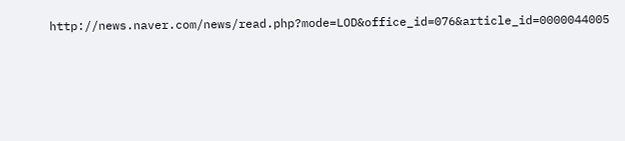http://news.naver.com/news/read.php?mode=LOD&office_id=076&article_id=0000044005